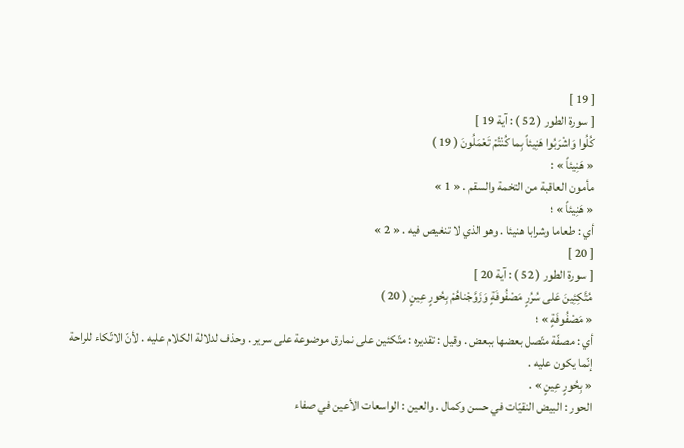[ 19 ]
[ سورة الطور ( 52 ) : آية 19 ]
كُلُوا وَاشْرَبُوا هَنِيئاً بِما كُنْتُمْ تَعْمَلُونَ ( 19 )
« هَنِيئاً » :
مأمون العاقبة من التخمة والسقم . « 1 »
« هَنِيئاً » ؛
أي : طعاما وشرابا هنيئا . وهو الذي لا تنغيص فيه . « 2 »
[ 20 ]
[ سورة الطور ( 52 ) : آية 20 ]
مُتَّكِئِينَ عَلى سُرُرٍ مَصْفُوفَةٍ وَزَوَّجْناهُمْ بِحُورٍ عِينٍ ( 20 )
« مَصْفُوفَةٍ » ؛
أي : مصفّة متّصل بعضها ببعض . وقيل : تقديره : متّكئين على نمارق موضوعة على سرير . وحذف لدلالة الكلام عليه . لأنّ الاتّكاء للراحة إنّما يكون عليه .
« بِحُورٍ عِينٍ » .
الحور : البيض النقيّات في حسن وكمال . والعين : الواسعات الأعين في صفاء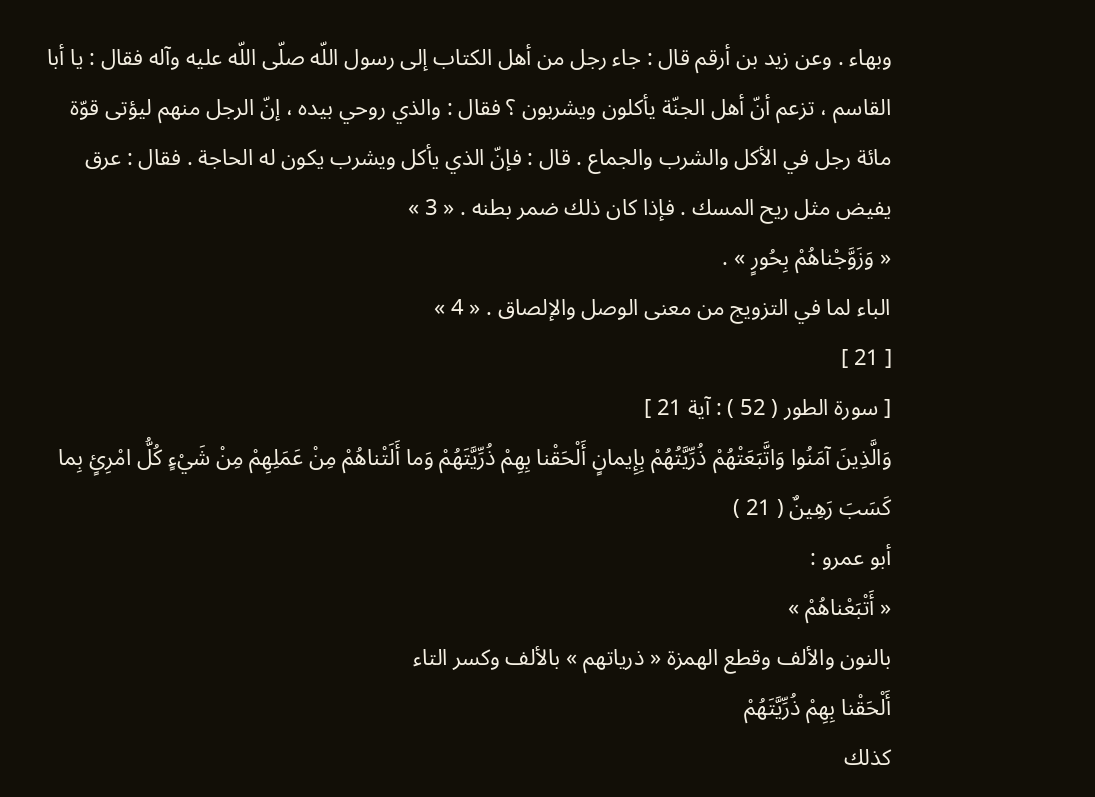وبهاء . وعن زيد بن أرقم قال : جاء رجل من أهل الكتاب إلى رسول اللّه صلّى اللّه عليه وآله فقال : يا أبا القاسم ، تزعم أنّ أهل الجنّة يأكلون ويشربون ؟ فقال : والذي روحي بيده ، إنّ الرجل منهم ليؤتى قوّة مائة رجل في الأكل والشرب والجماع . قال : فإنّ الذي يأكل ويشرب يكون له الحاجة . فقال : عرق يفيض مثل ريح المسك . فإذا كان ذلك ضمر بطنه . « 3 »
« وَزَوَّجْناهُمْ بِحُورٍ » .
الباء لما في التزويج من معنى الوصل والإلصاق . « 4 »
[ 21 ]
[ سورة الطور ( 52 ) : آية 21 ]
وَالَّذِينَ آمَنُوا وَاتَّبَعَتْهُمْ ذُرِّيَّتُهُمْ بِإِيمانٍ أَلْحَقْنا بِهِمْ ذُرِّيَّتَهُمْ وَما أَلَتْناهُمْ مِنْ عَمَلِهِمْ مِنْ شَيْءٍ كُلُّ امْرِئٍ بِما كَسَبَ رَهِينٌ ( 21 )
أبو عمرو :
« أَتْبَعْناهُمْ »
بالنون والألف وقطع الهمزة « ذرياتهم » بالألف وكسر التاء
أَلْحَقْنا بِهِمْ ذُرِّيَّتَهُمْ
كذلك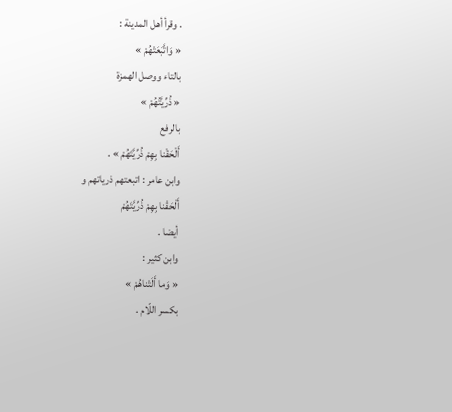. وقرأ أهل المدينة :
« وَاتَّبَعَتْهُمْ »
بالتاء ووصل الهمزة
« ذُرِّيَّتُهُمْ »
بالرفع
أَلْحَقْنا بِهِمْ ذُرِّيَّتَهُمْ » .
وابن عامر : اتبعتهم ذرياتهم و
أَلْحَقْنا بِهِمْ ذُرِّيَّتَهُمْ
أيضا .
وابن كثير :
« وَما أَلَتْناهُمْ »
بكسر اللّام .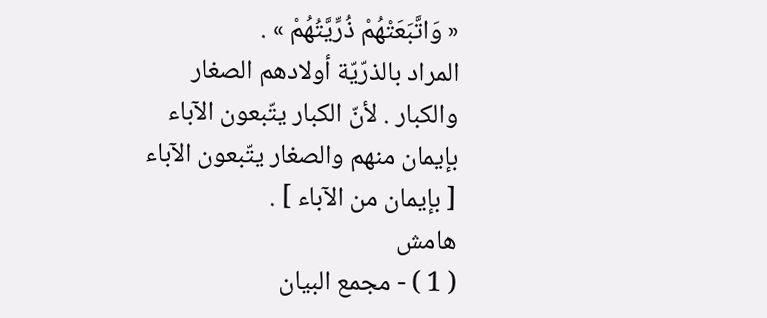« وَاتَّبَعَتْهُمْ ذُرِّيَّتُهُمْ » .
المراد بالذرّيّة أولادهم الصغار والكبار . لأنّ الكبار يتّبعون الآباء بإيمان منهم والصغار يتّبعون الآباء [ بإيمان من الآباء ] .
هامش
( 1 ) - مجمع البيان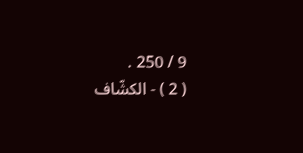9 / 250 .
( 2 ) - الكشّاف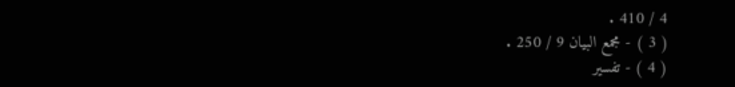4 / 410 .
( 3 ) - مجمع البيان 9 / 250 .
( 4 ) - تفسير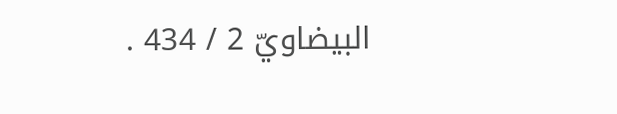البيضاويّ 2 / 434 .